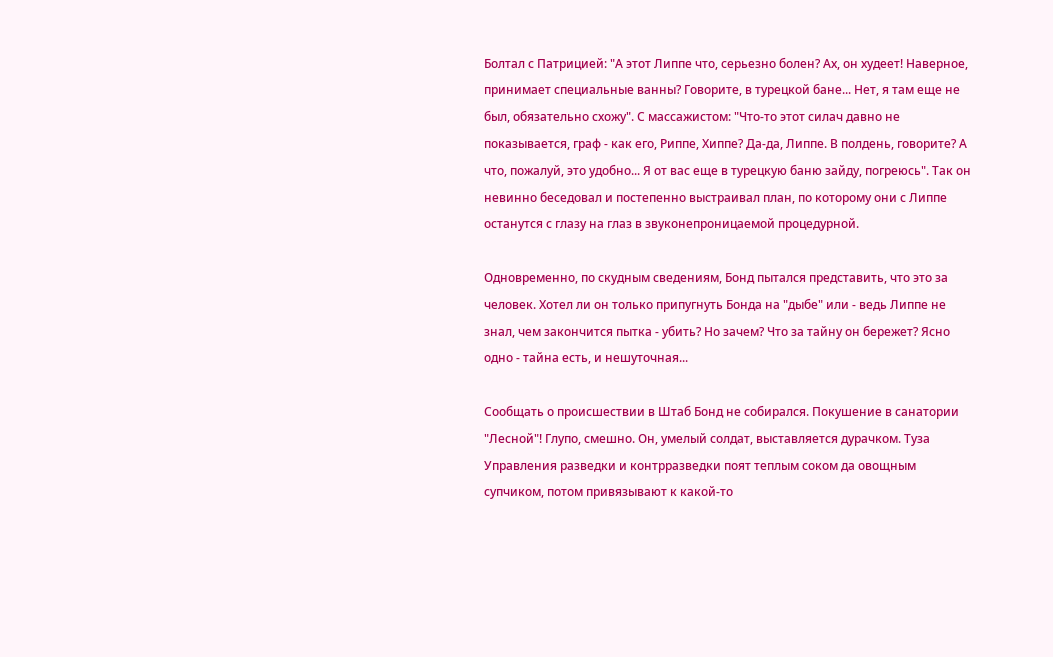Болтал с Патрицией: "А этот Липпе что, серьезно болен? Ах, он худеет! Наверное, принимает специальные ванны? Говорите, в турецкой бане... Нет, я там еще не был, обязательно схожу". С массажистом: "Что-то этот силач давно не показывается, граф - как его, Риппе, Хиппе? Да-да, Липпе. В полдень, говорите? А что, пожалуй, это удобно... Я от вас еще в турецкую баню зайду, погреюсь". Так он невинно беседовал и постепенно выстраивал план, по которому они с Липпе останутся с глазу на глаз в звуконепроницаемой процедурной.

Одновременно, по скудным сведениям, Бонд пытался представить, что это за человек. Хотел ли он только припугнуть Бонда на "дыбе" или - ведь Липпе не знал, чем закончится пытка - убить? Но зачем? Что за тайну он бережет? Ясно одно - тайна есть, и нешуточная...

Сообщать о происшествии в Штаб Бонд не собирался. Покушение в санатории "Лесной"! Глупо, смешно. Он, умелый солдат, выставляется дурачком. Туза Управления разведки и контрразведки поят теплым соком да овощным супчиком, потом привязывают к какой-то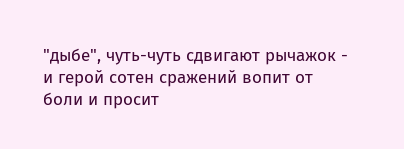"дыбе", чуть-чуть сдвигают рычажок - и герой сотен сражений вопит от боли и просит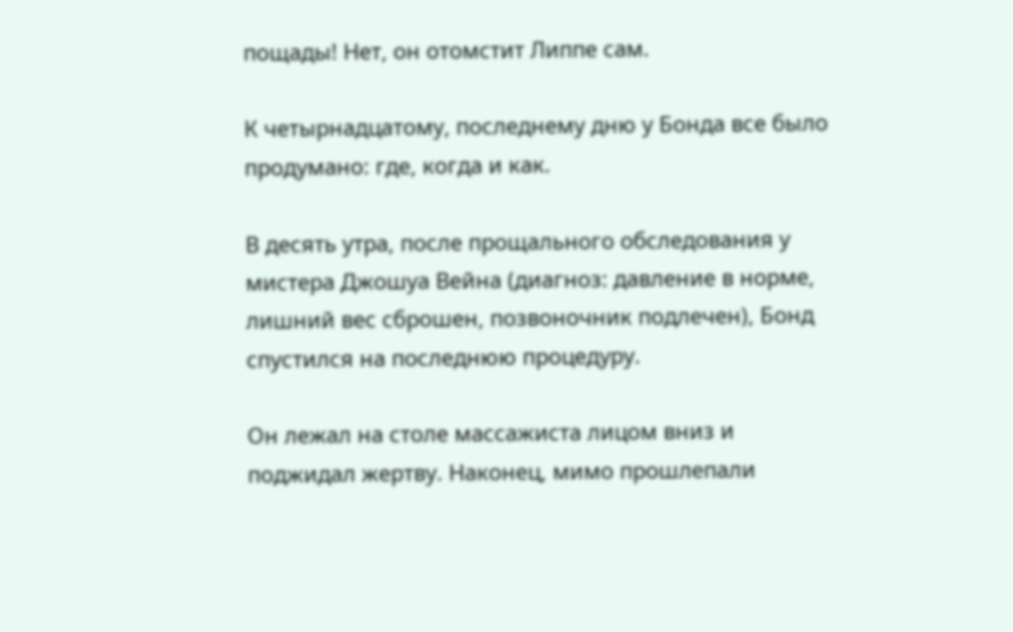пощады! Нет, он отомстит Липпе сам.

К четырнадцатому, последнему дню у Бонда все было продумано: где, когда и как.

В десять утра, после прощального обследования у мистера Джошуа Вейна (диагноз: давление в норме, лишний вес сброшен, позвоночник подлечен), Бонд спустился на последнюю процедуру.

Он лежал на столе массажиста лицом вниз и поджидал жертву. Наконец, мимо прошлепали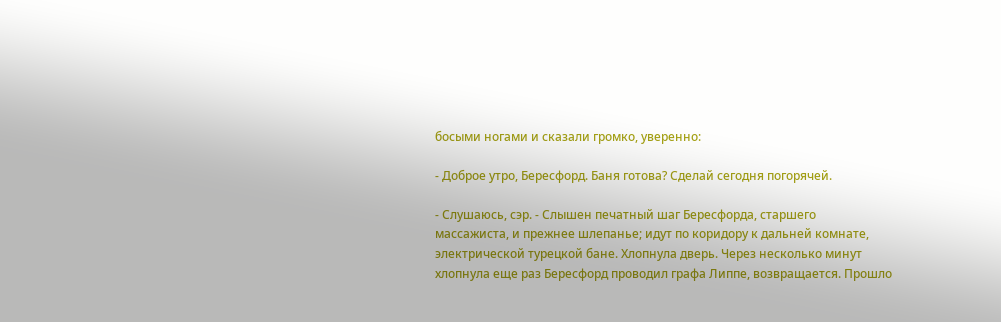босыми ногами и сказали громко, уверенно:

- Доброе утро, Бересфорд. Баня готова? Сделай сегодня погорячей.

- Слушаюсь, сэр. - Слышен печатный шаг Бересфорда, старшего массажиста, и прежнее шлепанье; идут по коридору к дальней комнате, электрической турецкой бане. Хлопнула дверь. Через несколько минут хлопнула еще раз Бересфорд проводил графа Липпе, возвращается. Прошло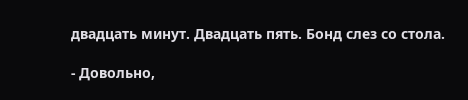двадцать минут. Двадцать пять. Бонд слез со стола.

- Довольно,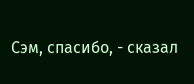Сэм, спасибо, - сказал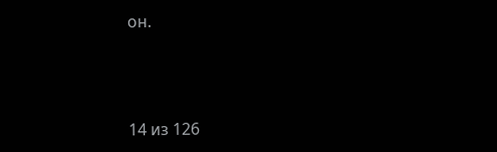он.



14 из 126